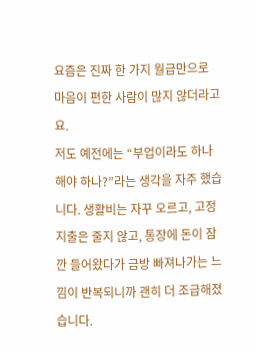요즘은 진짜 한 가지 월급만으로 마음이 편한 사람이 많지 않더라고요.
저도 예전에는 “부업이라도 하나 해야 하나?”라는 생각을 자주 했습니다. 생활비는 자꾸 오르고, 고정지출은 줄지 않고, 통장에 돈이 잠깐 들어왔다가 금방 빠져나가는 느낌이 반복되니까 괜히 더 조급해졌습니다.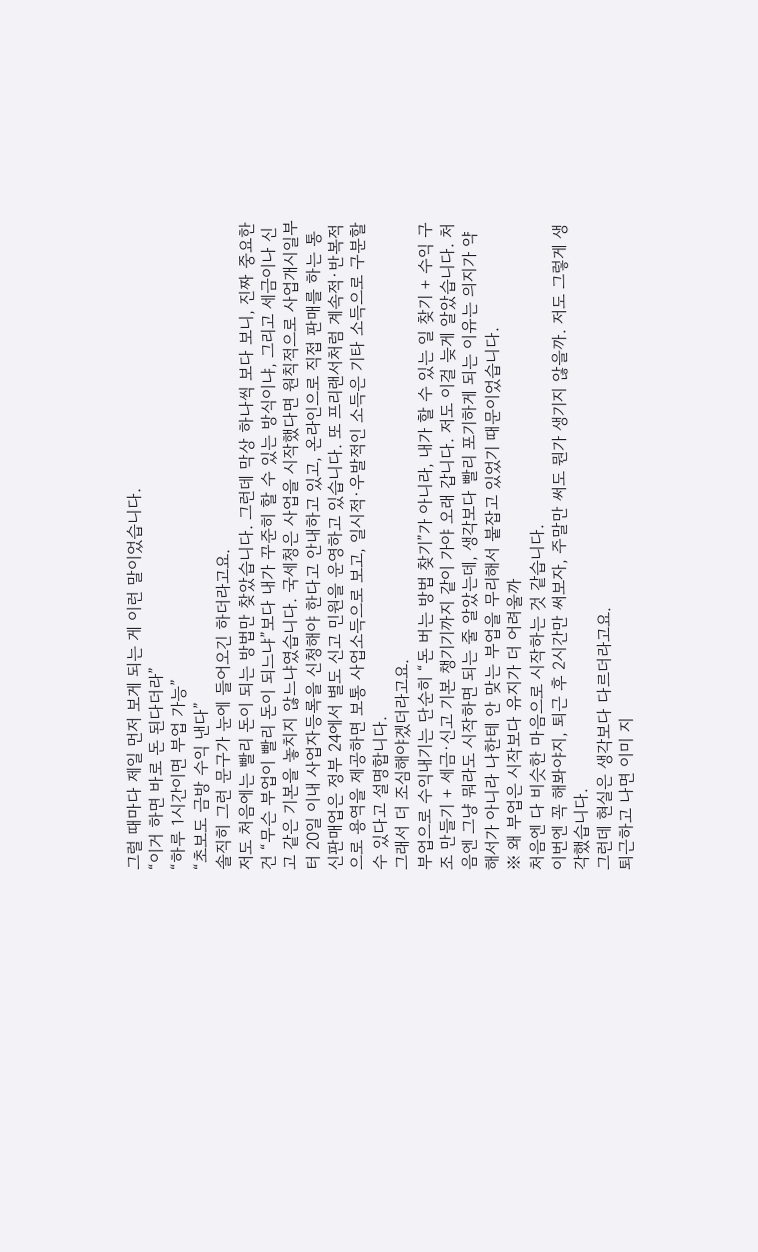그럴 때마다 제일 먼저 보게 되는 게 이런 말이었습니다.
“이거 하면 바로 돈 된다더라”
“하루 1시간이면 부업 가능”
“초보도 금방 수익 낸다”
솔직히 그런 문구가 눈에 들어오긴 하더라고요.
저도 처음에는 빨리 돈이 되는 방법만 찾았습니다. 그런데 막상 하나씩 보다 보니, 진짜 중요한 건 “무슨 부업이 빨리 돈이 되느냐”보다 내가 꾸준히 할 수 있는 방식이냐, 그리고 세금이나 신고 같은 기본을 놓치지 않느냐였습니다. 국세청은 사업을 시작했다면 원칙적으로 사업개시일부터 20일 이내 사업자등록을 신청해야 한다고 안내하고 있고, 온라인으로 직접 판매를 하는 통신판매업은 정부 24에서 별도 신고 민원을 운영하고 있습니다. 또 프리랜서처럼 계속적·반복적으로 용역을 제공하면 보통 사업소득으로 보고, 일시적·우발적인 소득은 기타 소득으로 구분할 수 있다고 설명합니다.
그래서 더 조심해야겠더라고요.
부업으로 수익내기는 단순히 “돈 버는 방법 찾기”가 아니라, 내가 할 수 있는 일 찾기 + 수익 구조 만들기 + 세금·신고 기본 챙기기까지 같이 가야 오래 갑니다. 저도 이걸 늦게 알았습니다. 처음엔 그냥 뭐라도 시작하면 되는 줄 알았는데, 생각보다 빨리 포기하게 되는 이유는 의지가 약해서가 아니라 나한테 안 맞는 부업을 무리해서 붙잡고 있었기 때문이었습니다.
※ 왜 부업은 시작보다 유지가 더 어려울까
처음엔 다 비슷한 마음으로 시작하는 것 같습니다.
이번엔 꼭 해봐야지, 퇴근 후 2시간만 써보자, 주말만 써도 뭔가 생기지 않을까. 저도 그렇게 생각했습니다.
그런데 현실은 생각보다 다르더라고요.
퇴근하고 나면 이미 지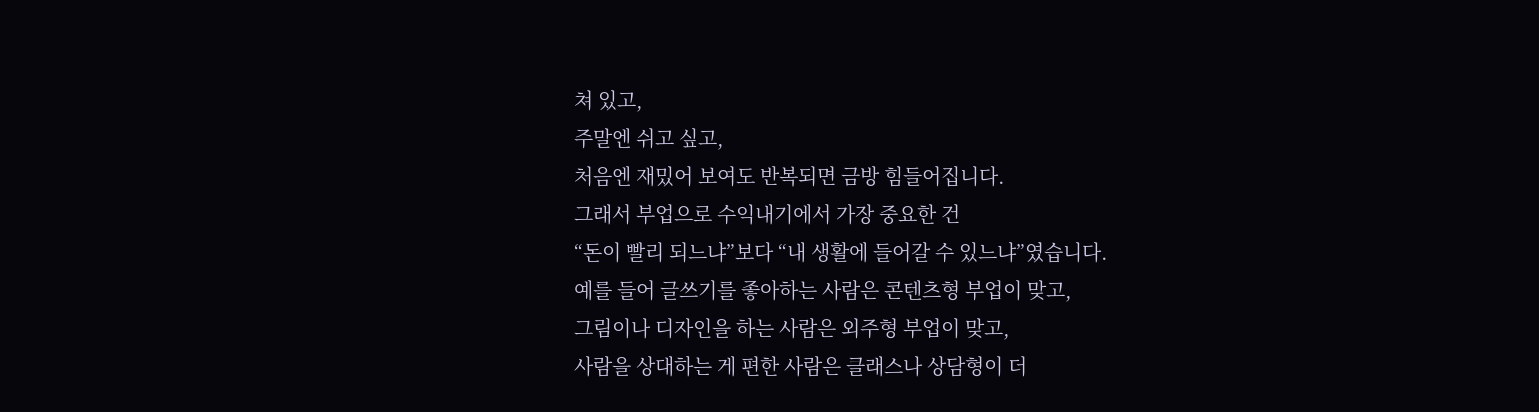쳐 있고,
주말엔 쉬고 싶고,
처음엔 재밌어 보여도 반복되면 금방 힘들어집니다.
그래서 부업으로 수익내기에서 가장 중요한 건
“돈이 빨리 되느냐”보다 “내 생활에 들어갈 수 있느냐”였습니다.
예를 들어 글쓰기를 좋아하는 사람은 콘텐츠형 부업이 맞고,
그림이나 디자인을 하는 사람은 외주형 부업이 맞고,
사람을 상대하는 게 편한 사람은 클래스나 상담형이 더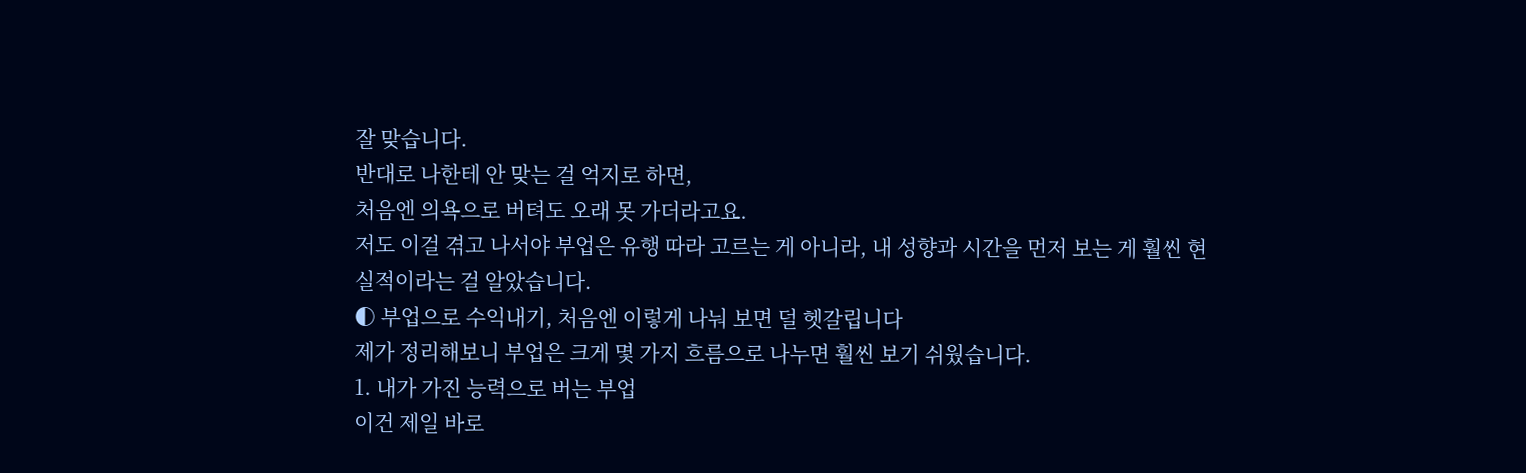잘 맞습니다.
반대로 나한테 안 맞는 걸 억지로 하면,
처음엔 의욕으로 버텨도 오래 못 가더라고요.
저도 이걸 겪고 나서야 부업은 유행 따라 고르는 게 아니라, 내 성향과 시간을 먼저 보는 게 훨씬 현실적이라는 걸 알았습니다.
◐ 부업으로 수익내기, 처음엔 이렇게 나눠 보면 덜 헷갈립니다
제가 정리해보니 부업은 크게 몇 가지 흐름으로 나누면 훨씬 보기 쉬웠습니다.
1. 내가 가진 능력으로 버는 부업
이건 제일 바로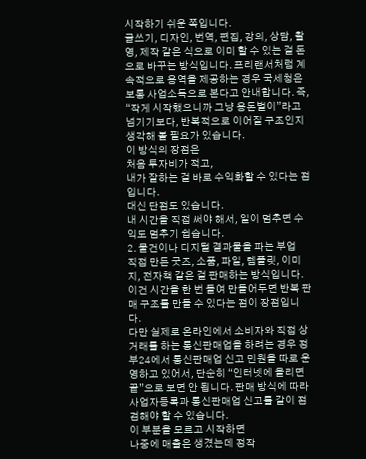시작하기 쉬운 쪽입니다.
글쓰기, 디자인, 번역, 편집, 강의, 상담, 촬영, 제작 같은 식으로 이미 할 수 있는 걸 돈으로 바꾸는 방식입니다. 프리랜서처럼 계속적으로 용역을 제공하는 경우 국세청은 보통 사업소득으로 본다고 안내합니다. 즉, “작게 시작했으니까 그냥 용돈벌이”라고 넘기기보다, 반복적으로 이어질 구조인지 생각해 볼 필요가 있습니다.
이 방식의 장점은
처음 투자비가 적고,
내가 잘하는 걸 바로 수익화할 수 있다는 점입니다.
대신 단점도 있습니다.
내 시간을 직접 써야 해서, 일이 멈추면 수익도 멈추기 쉽습니다.
2. 물건이나 디지털 결과물을 파는 부업
직접 만든 굿즈, 소품, 파일, 템플릿, 이미지, 전자책 같은 걸 판매하는 방식입니다.
이건 시간을 한 번 들여 만들어두면 반복 판매 구조를 만들 수 있다는 점이 장점입니다.
다만 실제로 온라인에서 소비자와 직접 상거래를 하는 통신판매업을 하려는 경우 정부24에서 통신판매업 신고 민원을 따로 운영하고 있어서, 단순히 “인터넷에 올리면 끝”으로 보면 안 됩니다. 판매 방식에 따라 사업자등록과 통신판매업 신고를 같이 점검해야 할 수 있습니다.
이 부분을 모르고 시작하면
나중에 매출은 생겼는데 정작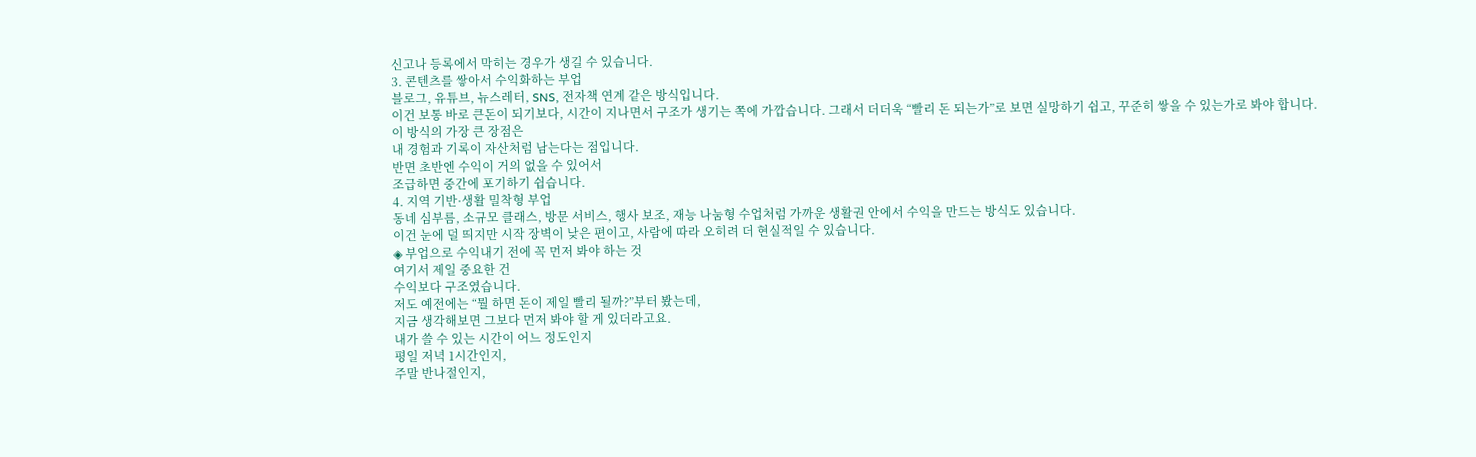신고나 등록에서 막히는 경우가 생길 수 있습니다.
3. 콘텐츠를 쌓아서 수익화하는 부업
블로그, 유튜브, 뉴스레터, SNS, 전자책 연계 같은 방식입니다.
이건 보통 바로 큰돈이 되기보다, 시간이 지나면서 구조가 생기는 쪽에 가깝습니다. 그래서 더더욱 “빨리 돈 되는가”로 보면 실망하기 쉽고, 꾸준히 쌓을 수 있는가로 봐야 합니다.
이 방식의 가장 큰 장점은
내 경험과 기록이 자산처럼 남는다는 점입니다.
반면 초반엔 수익이 거의 없을 수 있어서
조급하면 중간에 포기하기 쉽습니다.
4. 지역 기반·생활 밀착형 부업
동네 심부름, 소규모 클래스, 방문 서비스, 행사 보조, 재능 나눔형 수업처럼 가까운 생활권 안에서 수익을 만드는 방식도 있습니다.
이건 눈에 덜 띄지만 시작 장벽이 낮은 편이고, 사람에 따라 오히려 더 현실적일 수 있습니다.
◈ 부업으로 수익내기 전에 꼭 먼저 봐야 하는 것
여기서 제일 중요한 건
수익보다 구조였습니다.
저도 예전에는 “뭘 하면 돈이 제일 빨리 될까?”부터 봤는데,
지금 생각해보면 그보다 먼저 봐야 할 게 있더라고요.
내가 쓸 수 있는 시간이 어느 정도인지
평일 저녁 1시간인지,
주말 반나절인지,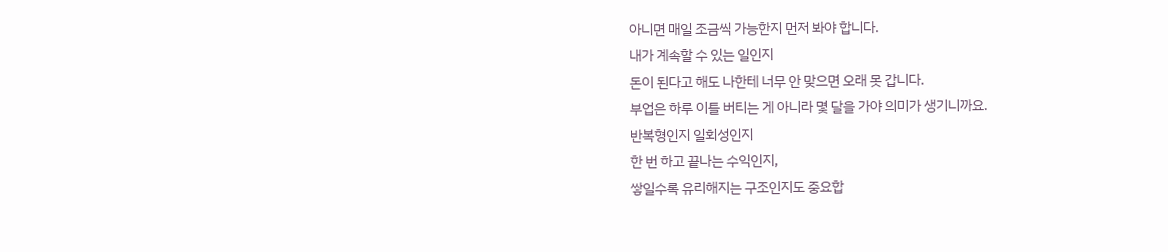아니면 매일 조금씩 가능한지 먼저 봐야 합니다.
내가 계속할 수 있는 일인지
돈이 된다고 해도 나한테 너무 안 맞으면 오래 못 갑니다.
부업은 하루 이틀 버티는 게 아니라 몇 달을 가야 의미가 생기니까요.
반복형인지 일회성인지
한 번 하고 끝나는 수익인지,
쌓일수록 유리해지는 구조인지도 중요합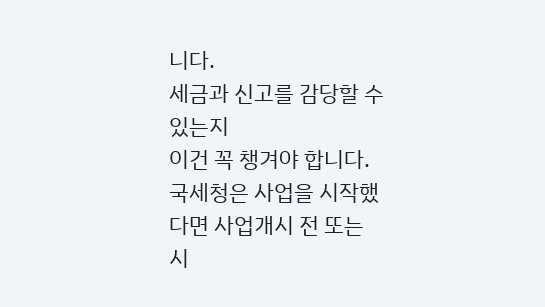니다.
세금과 신고를 감당할 수 있는지
이건 꼭 챙겨야 합니다.
국세청은 사업을 시작했다면 사업개시 전 또는 시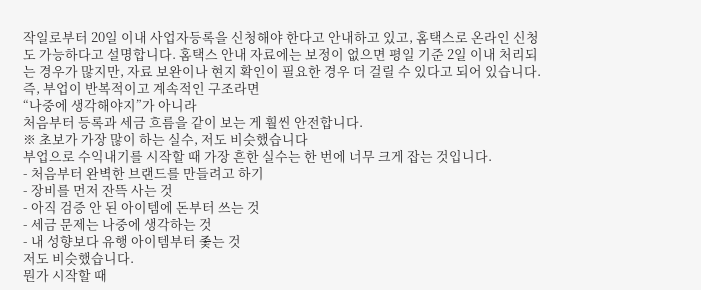작일로부터 20일 이내 사업자등록을 신청해야 한다고 안내하고 있고, 홈택스로 온라인 신청도 가능하다고 설명합니다. 홈택스 안내 자료에는 보정이 없으면 평일 기준 2일 이내 처리되는 경우가 많지만, 자료 보완이나 현지 확인이 필요한 경우 더 걸릴 수 있다고 되어 있습니다.
즉, 부업이 반복적이고 계속적인 구조라면
“나중에 생각해야지”가 아니라
처음부터 등록과 세금 흐름을 같이 보는 게 훨씬 안전합니다.
※ 초보가 가장 많이 하는 실수, 저도 비슷했습니다
부업으로 수익내기를 시작할 때 가장 흔한 실수는 한 번에 너무 크게 잡는 것입니다.
- 처음부터 완벽한 브랜드를 만들려고 하기
- 장비를 먼저 잔뜩 사는 것
- 아직 검증 안 된 아이템에 돈부터 쓰는 것
- 세금 문제는 나중에 생각하는 것
- 내 성향보다 유행 아이템부터 좇는 것
저도 비슷했습니다.
뭔가 시작할 때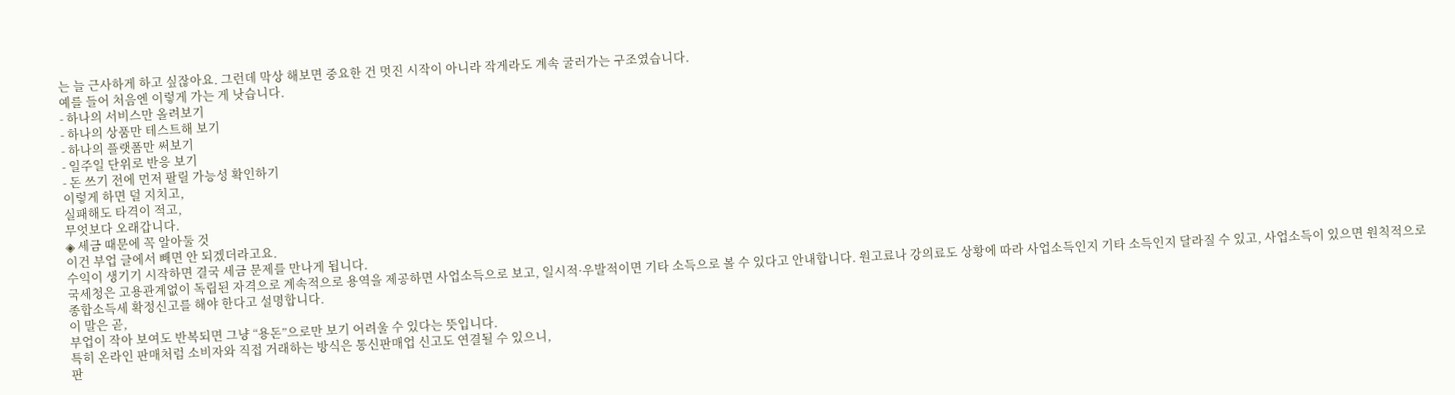는 늘 근사하게 하고 싶잖아요. 그런데 막상 해보면 중요한 건 멋진 시작이 아니라 작게라도 계속 굴러가는 구조였습니다.
예를 들어 처음엔 이렇게 가는 게 낫습니다.
- 하나의 서비스만 올려보기
- 하나의 상품만 테스트해 보기
- 하나의 플랫폼만 써보기
- 일주일 단위로 반응 보기
- 돈 쓰기 전에 먼저 팔릴 가능성 확인하기
이렇게 하면 덜 지치고,
실패해도 타격이 적고,
무엇보다 오래갑니다.
◈ 세금 때문에 꼭 알아둘 것
이건 부업 글에서 빼면 안 되겠더라고요.
수익이 생기기 시작하면 결국 세금 문제를 만나게 됩니다.
국세청은 고용관계없이 독립된 자격으로 계속적으로 용역을 제공하면 사업소득으로 보고, 일시적·우발적이면 기타 소득으로 볼 수 있다고 안내합니다. 원고료나 강의료도 상황에 따라 사업소득인지 기타 소득인지 달라질 수 있고, 사업소득이 있으면 원칙적으로 종합소득세 확정신고를 해야 한다고 설명합니다.
이 말은 곧,
부업이 작아 보여도 반복되면 그냥 “용돈”으로만 보기 어려울 수 있다는 뜻입니다.
특히 온라인 판매처럼 소비자와 직접 거래하는 방식은 통신판매업 신고도 연결될 수 있으니,
판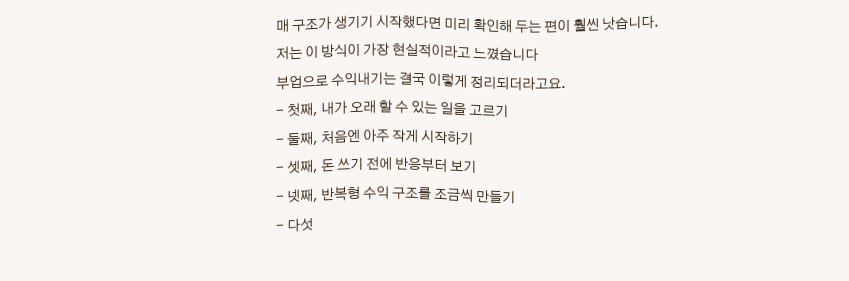매 구조가 생기기 시작했다면 미리 확인해 두는 편이 훨씬 낫습니다.
저는 이 방식이 가장 현실적이라고 느꼈습니다
부업으로 수익내기는 결국 이렇게 정리되더라고요.
- 첫째, 내가 오래 할 수 있는 일을 고르기
- 둘째, 처음엔 아주 작게 시작하기
- 셋째, 돈 쓰기 전에 반응부터 보기
- 넷째, 반복형 수익 구조를 조금씩 만들기
- 다섯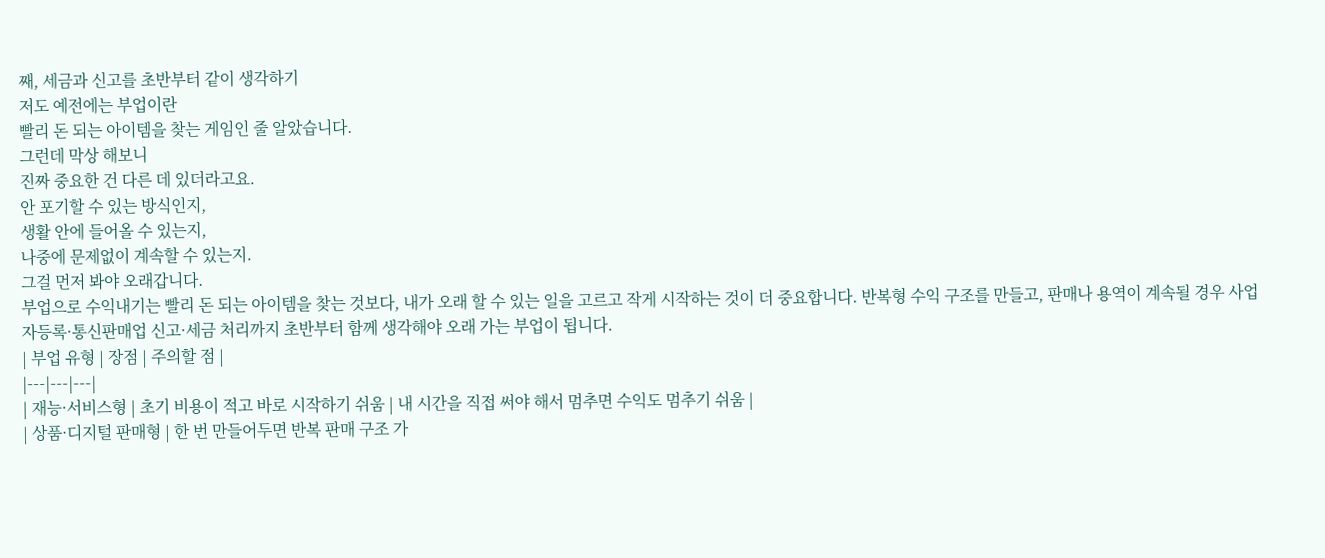째, 세금과 신고를 초반부터 같이 생각하기
저도 예전에는 부업이란
빨리 돈 되는 아이템을 찾는 게임인 줄 알았습니다.
그런데 막상 해보니
진짜 중요한 건 다른 데 있더라고요.
안 포기할 수 있는 방식인지,
생활 안에 들어올 수 있는지,
나중에 문제없이 계속할 수 있는지.
그걸 먼저 봐야 오래갑니다.
부업으로 수익내기는 빨리 돈 되는 아이템을 찾는 것보다, 내가 오래 할 수 있는 일을 고르고 작게 시작하는 것이 더 중요합니다. 반복형 수익 구조를 만들고, 판매나 용역이 계속될 경우 사업자등록·통신판매업 신고·세금 처리까지 초반부터 함께 생각해야 오래 가는 부업이 됩니다.
| 부업 유형 | 장점 | 주의할 점 |
|---|---|---|
| 재능·서비스형 | 초기 비용이 적고 바로 시작하기 쉬움 | 내 시간을 직접 써야 해서 멈추면 수익도 멈추기 쉬움 |
| 상품·디지털 판매형 | 한 번 만들어두면 반복 판매 구조 가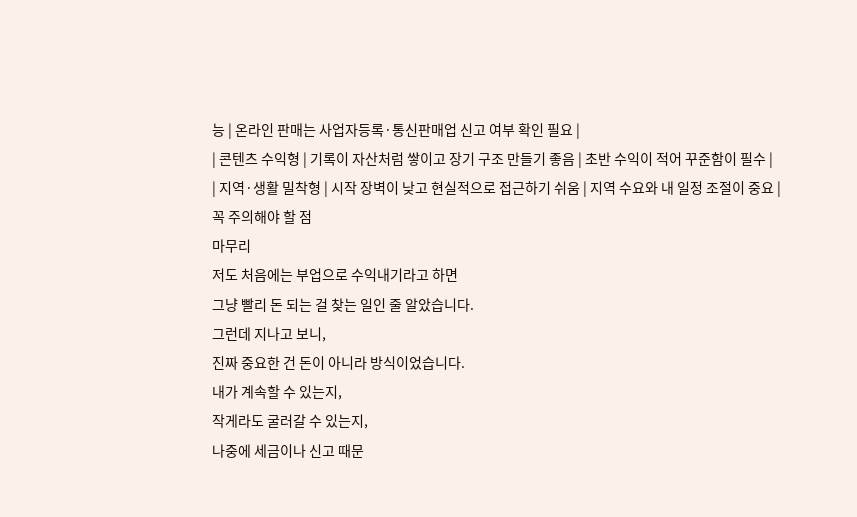능 | 온라인 판매는 사업자등록·통신판매업 신고 여부 확인 필요 |
| 콘텐츠 수익형 | 기록이 자산처럼 쌓이고 장기 구조 만들기 좋음 | 초반 수익이 적어 꾸준함이 필수 |
| 지역·생활 밀착형 | 시작 장벽이 낮고 현실적으로 접근하기 쉬움 | 지역 수요와 내 일정 조절이 중요 |
꼭 주의해야 할 점
마무리
저도 처음에는 부업으로 수익내기라고 하면
그냥 빨리 돈 되는 걸 찾는 일인 줄 알았습니다.
그런데 지나고 보니,
진짜 중요한 건 돈이 아니라 방식이었습니다.
내가 계속할 수 있는지,
작게라도 굴러갈 수 있는지,
나중에 세금이나 신고 때문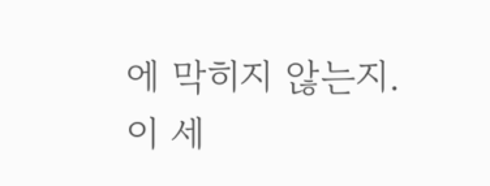에 막히지 않는지.
이 세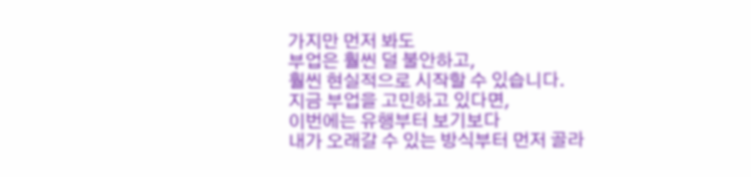가지만 먼저 봐도
부업은 훨씬 덜 불안하고,
훨씬 현실적으로 시작할 수 있습니다.
지금 부업을 고민하고 있다면,
이번에는 유행부터 보기보다
내가 오래갈 수 있는 방식부터 먼저 골라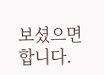보셨으면 합니다.